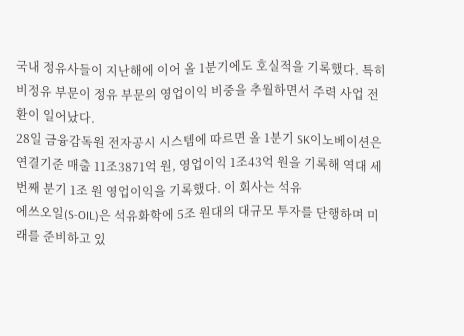국내 정유사들이 지난해에 이어 올 1분기에도 호실적을 기록했다. 특히 비정유 부문이 정유 부문의 영업이익 비중을 추월하면서 주력 사업 전환이 일어났다.
28일 금융감독원 전자공시 시스템에 따르면 올 1분기 SK이노베이션은 연결기준 매출 11조3871억 원, 영업이익 1조43억 원을 기록해 역대 세 번째 분기 1조 원 영업이익을 기록했다. 이 회사는 석유
에쓰오일(S-OIL)은 석유화학에 5조 원대의 대규모 투자를 단행하며 미래를 준비하고 있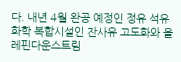다. 내년 4월 완공 예정인 정유 석유화학 복합시설인 잔사유 고도화와 올레핀다운스트림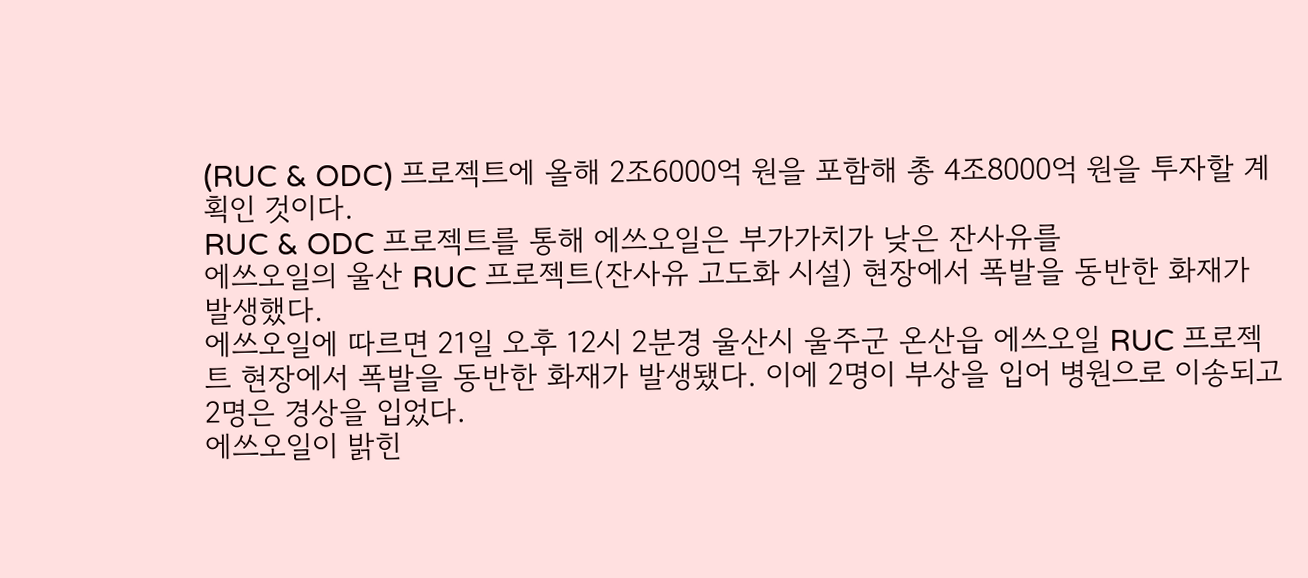(RUC & ODC) 프로젝트에 올해 2조6000억 원을 포함해 총 4조8000억 원을 투자할 계획인 것이다.
RUC & ODC 프로젝트를 통해 에쓰오일은 부가가치가 낮은 잔사유를
에쓰오일의 울산 RUC 프로젝트(잔사유 고도화 시설) 현장에서 폭발을 동반한 화재가 발생했다.
에쓰오일에 따르면 21일 오후 12시 2분경 울산시 울주군 온산읍 에쓰오일 RUC 프로젝트 현장에서 폭발을 동반한 화재가 발생됐다. 이에 2명이 부상을 입어 병원으로 이송되고 2명은 경상을 입었다.
에쓰오일이 밝힌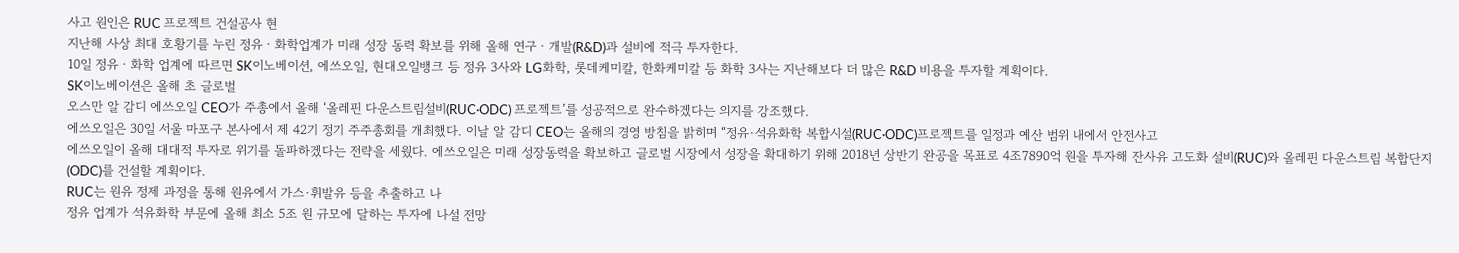사고 원인은 RUC 프로젝트 건설공사 현
지난해 사상 최대 호황기를 누린 정유ㆍ화학업계가 미래 성장 동력 확보를 위해 올해 연구ㆍ개발(R&D)과 설비에 적극 투자한다.
10일 정유ㆍ화학 업계에 따르면 SK이노베이션, 에쓰오일, 현대오일뱅크 등 정유 3사와 LG화학, 롯데케미칼, 한화케미칼 등 화학 3사는 지난해보다 더 많은 R&D 비용을 투자할 계획이다.
SK이노베이션은 올해 초 글로벌
오스만 알 감디 에쓰오일 CEO가 주총에서 올해 ‘올레핀 다운스트림설비(RUC·ODC) 프로젝트’를 성공적으로 완수하겠다는 의지를 강조했다.
에쓰오일은 30일 서울 마포구 본사에서 제 42기 정기 주주총회를 개최했다. 이날 알 감디 CEO는 올해의 경영 방침을 밝히며 “정유·석유화학 복합시설(RUC·ODC)프로젝트를 일정과 예산 범위 내에서 안전사고
에쓰오일이 올해 대대적 투자로 위기를 돌파하겠다는 전략을 세웠다. 에쓰오일은 미래 성장동력을 확보하고 글로벌 시장에서 성장을 확대하기 위해 2018년 상반기 완공을 목표로 4조7890억 원을 투자해 잔사유 고도화 설비(RUC)와 올레핀 다운스트림 복합단지(ODC)를 건설할 계획이다.
RUC는 원유 정제 과정을 통해 원유에서 가스·휘발유 등을 추출하고 나
정유 업계가 석유화학 부문에 올해 최소 5조 원 규모에 달하는 투자에 나설 전망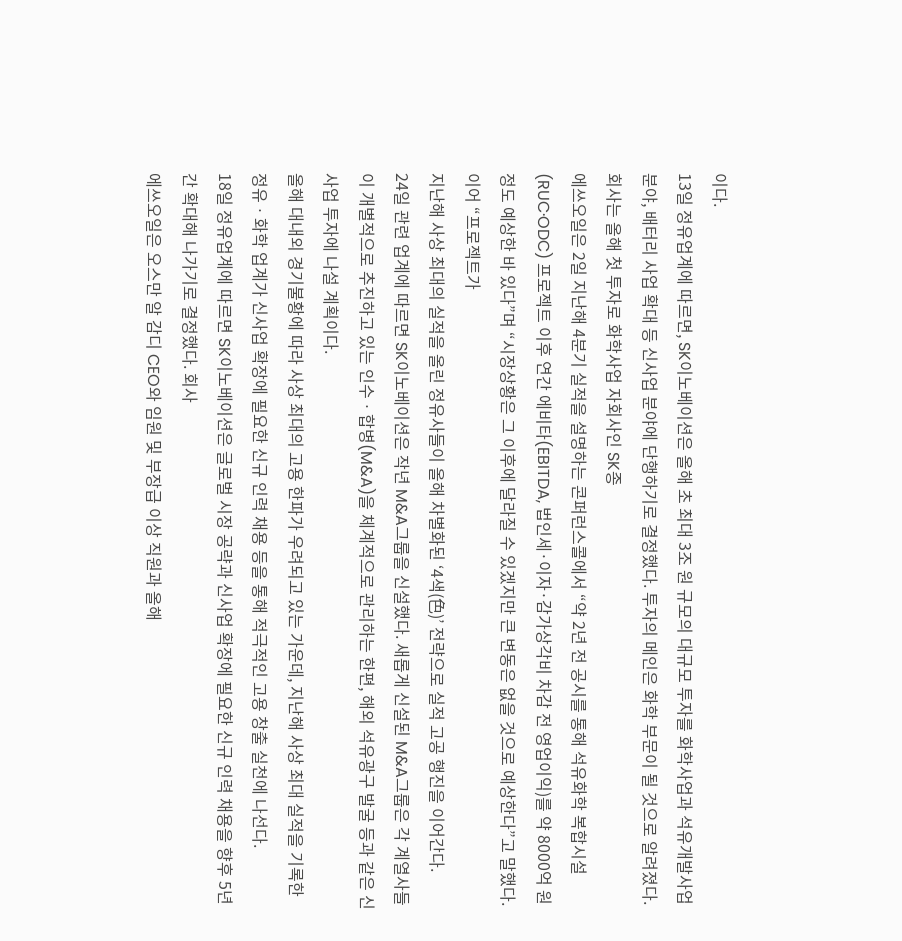이다.
13일 정유업계에 따르면, SK이노베이션은 올해 초 최대 3조 원 규모의 대규모 투자를 화학사업과 석유개발사업 분야, 배터리 사업 확대 등 신사업 분야에 단행하기로 결정했다. 투자의 메인은 화학 부문이 될 것으로 알려졌다. 회사는 올해 첫 투자로 화학사업 자회사인 SK종
에쓰오일은 2일 지난해 4분기 실적을 설명하는 콘퍼런스콜에서 “약 2년 전 공시를 통해 석유화학 복합시설(RUC·ODC) 프로젝트 이후 연간 에비타(EBITDA, 법인세·이자·감가상각비 차감 전 영업이익)를 약 8000억 원 정도 예상한 바 있다”며 “시장상황은 그 이후에 달라질 수 있겠지만 큰 변동은 없을 것으로 예상한다”고 말했다.
이어 “프로젝트가
지난해 사상 최대의 실적을 올린 정유사들이 올해 차별화된 ‘4색(色)’ 전략으로 실적 고공 행진을 이어간다.
24일 관련 업계에 따르면 SK이노베이션은 작년 M&A그룹을 신설했다. 새롭게 신설된 M&A그룹은 각 계열사들이 개별적으로 추진하고 있는 인수ㆍ합병(M&A)을 체계적으로 관리하는 한편, 해외 석유광구 발굴 등과 같은 신사업 투자에 나설 계획이다.
올해 대내외 경기불황에 따라 사상 최대의 고용 한파가 우려되고 있는 가운데, 지난해 사상 최대 실적을 기록한 정유ㆍ화학 업계가 신사업 확장에 필요한 신규 인력 채용 등을 통해 적극적인 고용 창출 실천에 나선다.
18일 정유업계에 따르면 SK이노베이션은 글로벌 시장 공략과 신사업 확장에 필요한 신규 인력 채용을 향후 5년간 확대해 나가기로 결정했다. 회사
에쓰오일은 오스만 알 감디 CEO와 임원 및 부장급 이상 직원과 올해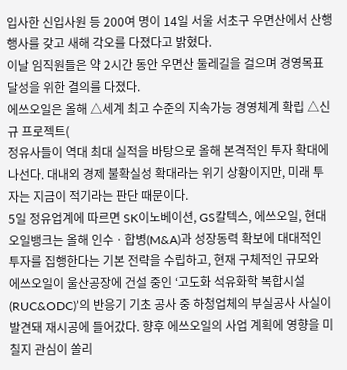입사한 신입사원 등 200여 명이 14일 서울 서초구 우면산에서 산행 행사를 갖고 새해 각오를 다졌다고 밝혔다.
이날 임직원들은 약 2시간 동안 우면산 둘레길을 걸으며 경영목표 달성을 위한 결의를 다졌다.
에쓰오일은 올해 △세계 최고 수준의 지속가능 경영체계 확립 △신규 프로젝트(
정유사들이 역대 최대 실적을 바탕으로 올해 본격적인 투자 확대에 나선다. 대내외 경제 불확실성 확대라는 위기 상황이지만, 미래 투자는 지금이 적기라는 판단 때문이다.
5일 정유업계에 따르면 SK이노베이션, GS칼텍스, 에쓰오일, 현대오일뱅크는 올해 인수ㆍ합병(M&A)과 성장동력 확보에 대대적인 투자를 집행한다는 기본 전략을 수립하고, 현재 구체적인 규모와
에쓰오일이 울산공장에 건설 중인 ‘고도화 석유화학 복합시설(RUC&ODC)’의 반응기 기초 공사 중 하청업체의 부실공사 사실이 발견돼 재시공에 들어갔다. 향후 에쓰오일의 사업 계획에 영향을 미칠지 관심이 쏠리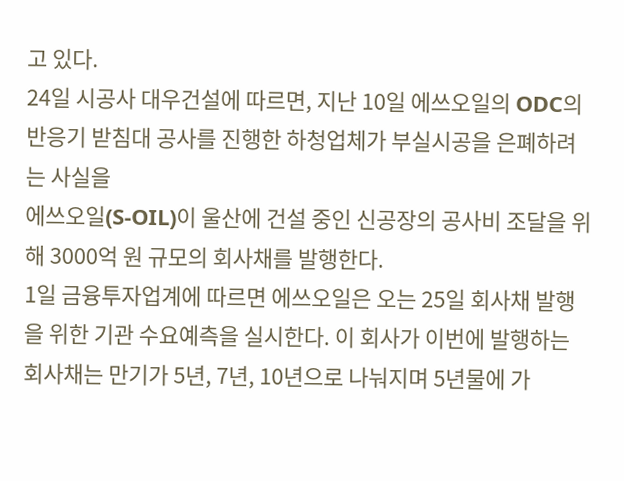고 있다.
24일 시공사 대우건설에 따르면, 지난 10일 에쓰오일의 ODC의 반응기 받침대 공사를 진행한 하청업체가 부실시공을 은폐하려는 사실을
에쓰오일(S-OIL)이 울산에 건설 중인 신공장의 공사비 조달을 위해 3000억 원 규모의 회사채를 발행한다.
1일 금융투자업계에 따르면 에쓰오일은 오는 25일 회사채 발행을 위한 기관 수요예측을 실시한다. 이 회사가 이번에 발행하는 회사채는 만기가 5년, 7년, 10년으로 나눠지며 5년물에 가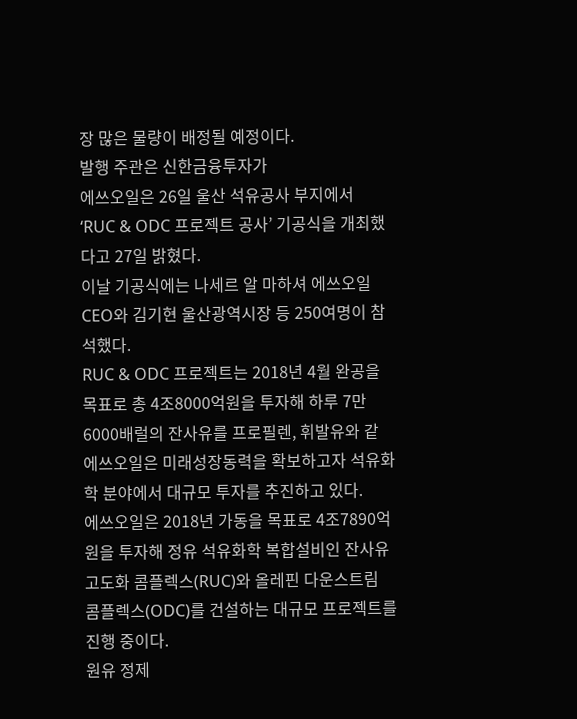장 많은 물량이 배정될 예정이다.
발행 주관은 신한금융투자가
에쓰오일은 26일 울산 석유공사 부지에서 ‘RUC & ODC 프로젝트 공사’ 기공식을 개최했다고 27일 밝혔다.
이날 기공식에는 나세르 알 마하셔 에쓰오일 CEO와 김기현 울산광역시장 등 250여명이 참석했다.
RUC & ODC 프로젝트는 2018년 4월 완공을 목표로 총 4조8000억원을 투자해 하루 7만6000배럴의 잔사유를 프로필렌, 휘발유와 같
에쓰오일은 미래성장동력을 확보하고자 석유화학 분야에서 대규모 투자를 추진하고 있다.
에쓰오일은 2018년 가동을 목표로 4조7890억원을 투자해 정유 석유화학 복합설비인 잔사유 고도화 콤플렉스(RUC)와 올레핀 다운스트림 콤플렉스(ODC)를 건설하는 대규모 프로젝트를 진행 중이다.
원유 정제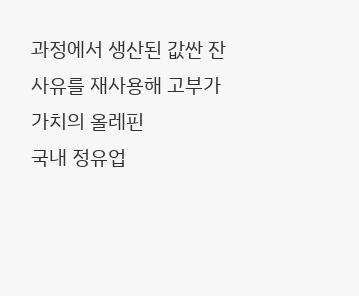과정에서 생산된 값싼 잔사유를 재사용해 고부가가치의 올레핀
국내 정유업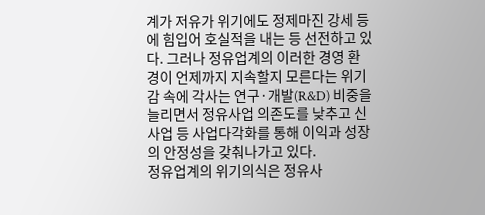계가 저유가 위기에도 정제마진 강세 등에 힘입어 호실적을 내는 등 선전하고 있다. 그러나 정유업계의 이러한 경영 환경이 언제까지 지속할지 모른다는 위기감 속에 각사는 연구·개발(R&D) 비중을 늘리면서 정유사업 의존도를 낮추고 신사업 등 사업다각화를 통해 이익과 성장의 안정성을 갖춰나가고 있다.
정유업계의 위기의식은 정유사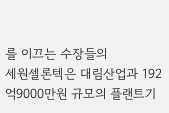를 이끄는 수장들의
세원셀론텍은 대림산업과 192억9000만원 규모의 플랜트기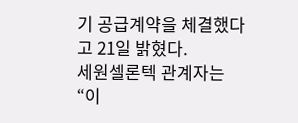기 공급계약을 체결했다고 21일 밝혔다.
세원셀론텍 관계자는 “이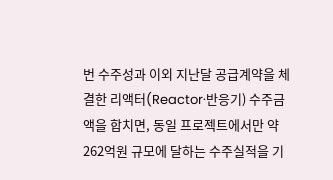번 수주성과 이외 지난달 공급계약을 체결한 리액터(Reactor·반응기) 수주금액을 합치면, 동일 프로젝트에서만 약 262억원 규모에 달하는 수주실적을 기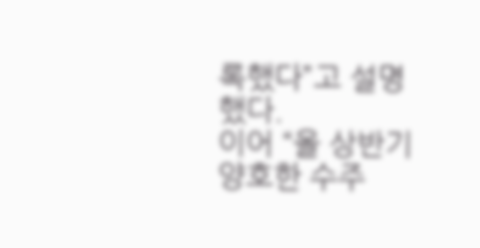록했다”고 설명했다.
이어 “올 상반기 양호한 수주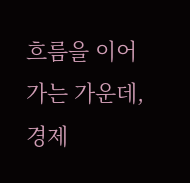흐름을 이어가는 가운데, 경제